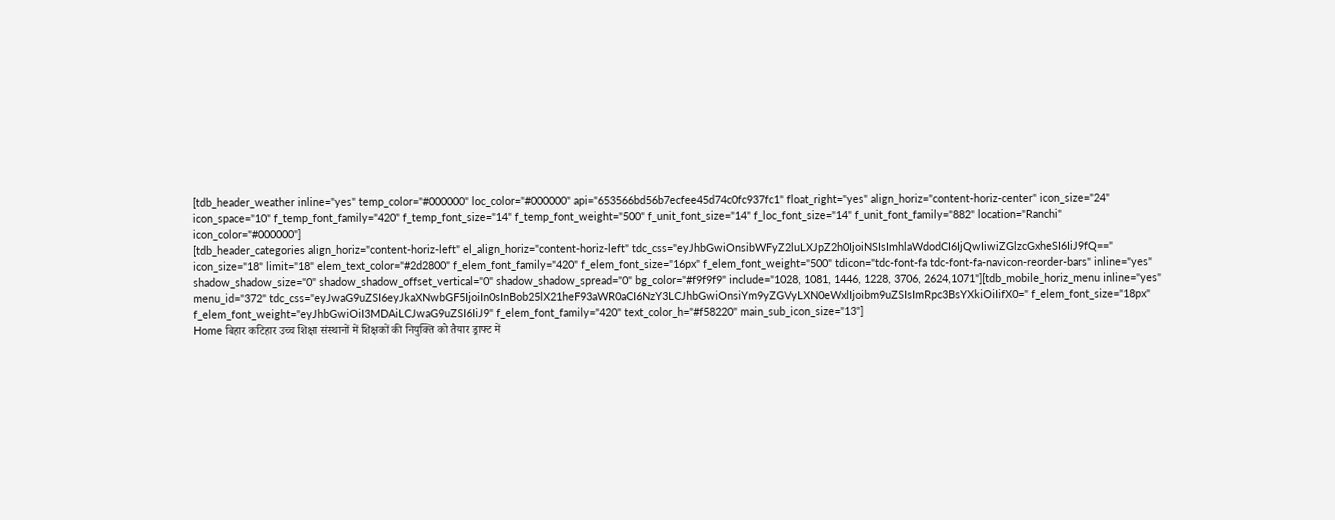[tdb_header_weather inline="yes" temp_color="#000000" loc_color="#000000" api="653566bd56b7ecfee45d74c0fc937fc1" float_right="yes" align_horiz="content-horiz-center" icon_size="24" icon_space="10" f_temp_font_family="420" f_temp_font_size="14" f_temp_font_weight="500" f_unit_font_size="14" f_loc_font_size="14" f_unit_font_family="882" location="Ranchi" icon_color="#000000"]
[tdb_header_categories align_horiz="content-horiz-left" el_align_horiz="content-horiz-left" tdc_css="eyJhbGwiOnsibWFyZ2luLXJpZ2h0IjoiNSIsImhlaWdodCI6IjQwIiwiZGlzcGxheSI6IiJ9fQ==" icon_size="18" limit="18" elem_text_color="#2d2800" f_elem_font_family="420" f_elem_font_size="16px" f_elem_font_weight="500" tdicon="tdc-font-fa tdc-font-fa-navicon-reorder-bars" inline="yes" shadow_shadow_size="0" shadow_shadow_offset_vertical="0" shadow_shadow_spread="0" bg_color="#f9f9f9" include="1028, 1081, 1446, 1228, 3706, 2624,1071"][tdb_mobile_horiz_menu inline="yes" menu_id="372" tdc_css="eyJwaG9uZSI6eyJkaXNwbGF5IjoiIn0sInBob25lX21heF93aWR0aCI6NzY3LCJhbGwiOnsiYm9yZGVyLXN0eWxlIjoibm9uZSIsImRpc3BsYXkiOiIifX0=" f_elem_font_size="18px" f_elem_font_weight="eyJhbGwiOiI3MDAiLCJwaG9uZSI6IiJ9" f_elem_font_family="420" text_color_h="#f58220" main_sub_icon_size="13"]
Home बिहार कटिहार उच्च शिक्षा संस्थानों में शिक्षकों की नियुक्ति को तैयार ड्राफ्ट में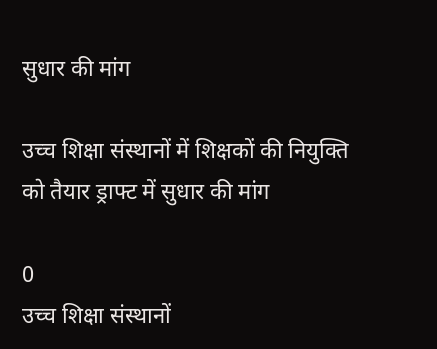सुधार की मांग

उच्च शिक्षा संस्थानों में शिक्षकों की नियुक्ति को तैयार ड्राफ्ट में सुधार की मांग

0
उच्च शिक्षा संस्थानों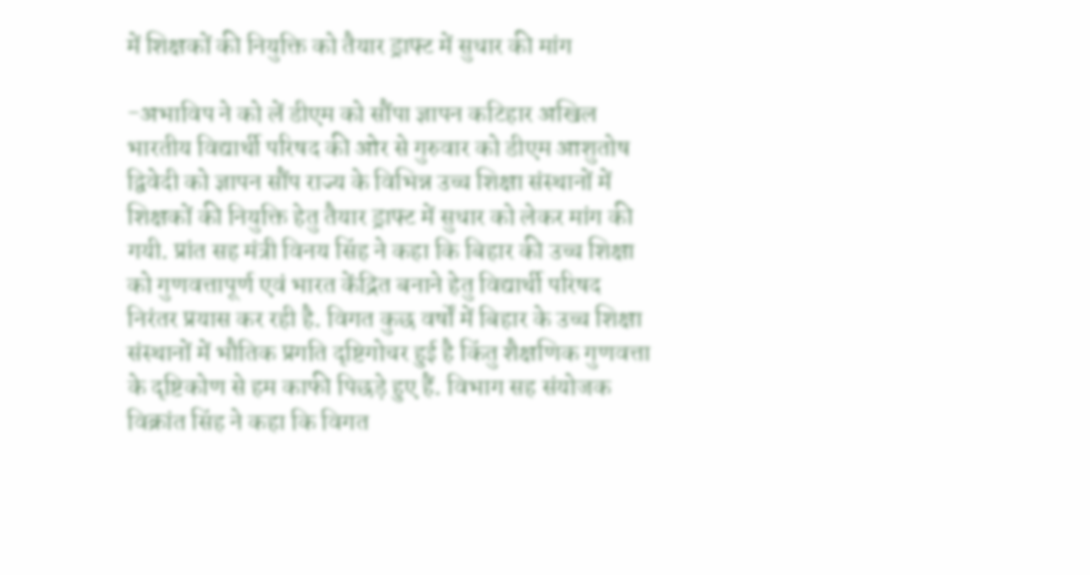में शिक्षकों की नियुक्ति को तैयार ड्राफ्ट में सुधार की मांग

-अभाविप ने को लें डीएम को सौंपा ज्ञापन कटिहार अखिल भारतीय विद्यार्थी परिषद की ओर से गुरुवार को डीएम आशुतोष द्विवेदी को ज्ञापन सौंप राज्य के विभिन्न उच्च शिक्षा संस्थानों में शिक्षकों की नियुक्ति हेतु तैयार ड्राफ्ट में सुधार को लेकर मांग की गयी. प्रांत सह मंत्री विनय सिंह ने कहा कि बिहार की उच्च शिक्षा को गुणवत्तापूर्ण एवं भारत केंद्रित बनाने हेतु विद्यार्थी परिषद निरंतर प्रयास कर रही है. विगत कुछ वर्षों में बिहार के उच्च शिक्षा संस्थानों में भौतिक प्रगति दृष्टिगोचर हुई है किंतु शैक्षणिक गुणवत्ता के दृष्टिकोण से हम काफी पिछड़े हुए हैं. विभाग सह संयोजक विक्रांत सिंह ने कहा कि विगत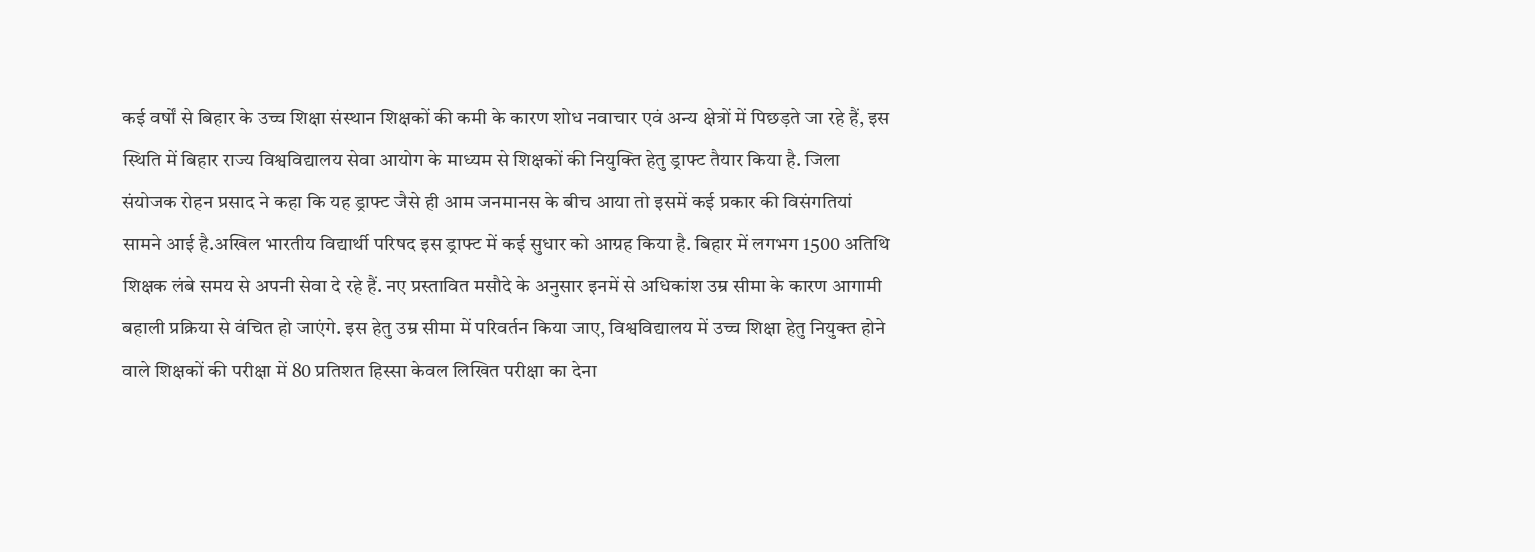कई वर्षों से बिहार के उच्च शिक्षा संस्थान शिक्षकों की कमी के कारण शोध नवाचार एवं अन्य क्षेत्रों में पिछड़ते जा रहे हैं, इस स्थिति में बिहार राज्य विश्वविद्यालय सेवा आयोग के माध्यम से शिक्षकों की नियुक्ति हेतु ड्राफ्ट तैयार किया है. जिला संयोजक रोहन प्रसाद ने कहा कि यह ड्राफ्ट जैसे ही आम जनमानस के बीच आया तो इसमें कई प्रकार की विसंगतियां सामने आई है.अखिल भारतीय विद्यार्थी परिषद इस ड्राफ्ट में कई सुधार को आग्रह किया है. बिहार में लगभग 1500 अतिथि शिक्षक लंबे समय से अपनी सेवा दे रहे हैं. नए प्रस्तावित मसौदे के अनुसार इनमें से अधिकांश उम्र सीमा के कारण आगामी बहाली प्रक्रिया से वंचित हो जाएंगे. इस हेतु उम्र सीमा में परिवर्तन किया जाए, विश्वविद्यालय में उच्च शिक्षा हेतु नियुक्त होने वाले शिक्षकों की परीक्षा में 80 प्रतिशत हिस्सा केवल लिखित परीक्षा का देना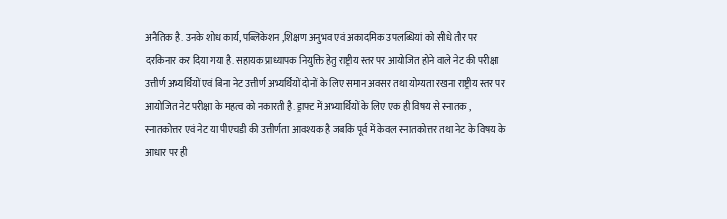अनैतिक है. उनके शोध कार्य, पब्लिकेशन ,शिक्षण अनुभव एवं अकादमिक उपलब्धियां को सीधे तौर पर दरकिनार कर दिया गया है. सहायक प्राध्यापक नियुक्ति हेतु राष्ट्रीय स्तर पर आयोजित होने वाले नेट की परीक्षा उत्तीर्ण अभ्यर्थियों एवं बिना नेट उत्तीर्ण अभ्यर्थियों दोनों के लिए समान अवसर तथा योग्यता रखना राष्ट्रीय स्तर पर आयोजित नेट परीक्षा के महत्व को नकारती है. ड्राफ्ट में अभ्यार्थियों के लिए एक ही विषय से स्नातक , स्नातकोत्तर एवं नेट या पीएचडी की उत्तीर्णता आवश्यक है जबकि पूर्व में केवल स्नातकोत्तर तथा नेट के विषय के आधार पर ही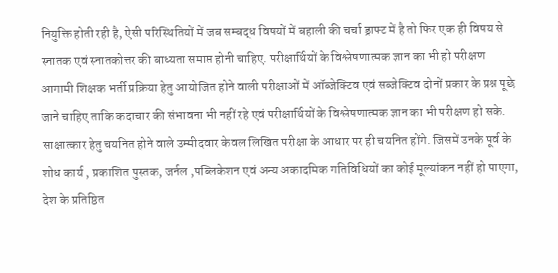नियुक्ति होती रही है, ऐसी परिस्थितियों में जब सम्बद्ध विषयों में बहाली की चर्चा ड्राफ्ट में है तो फिर एक ही विषय से स्नातक एवं स्नातकोत्तर की बाध्यता समाप्त होनी चाहिए. परीक्षार्थियों के विश्लेषणात्मक ज्ञान का भी हो परीक्षण आगामी शिक्षक भर्ती प्रक्रिया हेतु आयोजित होने वाली परीक्षाओं में ऑब्जेक्टिव एवं सब्जेक्टिव दोनों प्रकार के प्रश्न पूछे जाने चाहिए ताकि कदाचार की संभावना भी नहीं रहे एवं परीक्षार्थियों के विश्लेषणात्मक ज्ञान का भी परीक्षण हो सके. साक्षात्कार हेतु चयनित होने वाले उम्मीदवार केवल लिखित परीक्षा के आधार पर ही चयनित होंगे. जिसमें उनके पूर्व के शोध कार्य , प्रकाशित पुस्तक, जर्नल ,पब्लिकेशन एवं अन्य अकादमिक गतिविधियों का कोई मूल्यांकन नहीं हो पाएगा, देश के प्रतिष्ठित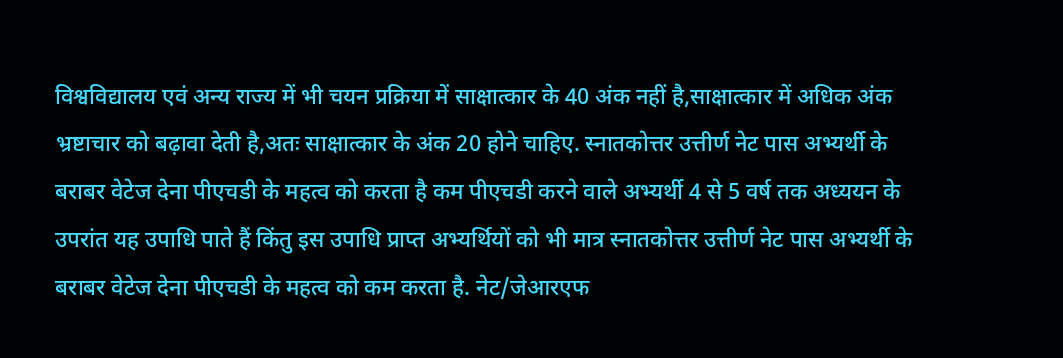विश्वविद्यालय एवं अन्य राज्य में भी चयन प्रक्रिया में साक्षात्कार के 40 अंक नहीं है,साक्षात्कार में अधिक अंक भ्रष्टाचार को बढ़ावा देती है,अतः साक्षात्कार के अंक 20 होने चाहिए. स्नातकोत्तर उत्तीर्ण नेट पास अभ्यर्थी के बराबर वेटेज देना पीएचडी के महत्व को करता है कम पीएचडी करने वाले अभ्यर्थी 4 से 5 वर्ष तक अध्ययन के उपरांत यह उपाधि पाते हैं किंतु इस उपाधि प्राप्त अभ्यर्थियों को भी मात्र स्नातकोत्तर उत्तीर्ण नेट पास अभ्यर्थी के बराबर वेटेज देना पीएचडी के महत्व को कम करता है. नेट/जेआरएफ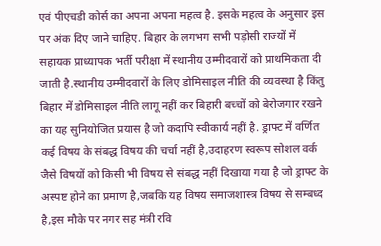एवं पीएचडी कोर्स का अपना अपना महत्व है. इसके महत्व के अनुसार इस पर अंक दिए जाने चाहिए. बिहार के लगभग सभी पड़ोसी राज्यों में सहायक प्राध्यापक भर्ती परीक्षा में स्थानीय उम्मीदवारों को प्राथमिकता दी जाती है.स्थानीय उम्मीदवारों के लिए डोमिसाइल नीति की व्यवस्था है किंतु बिहार में डोमिसाइल नीति लागू नहीं कर बिहारी बच्चों को बेरोजगार रखने का यह सुनियोजित प्रयास है जो कदापि स्वीकार्य नहीं है. ड्राफ्ट में वर्णित कई विषय के संबद्ध विषय की चर्चा नहीं है,उदाहरण स्वरूप सोशल वर्क जैसे विषयों को किसी भी विषय से संबद्ध नहीं दिखाया गया है जो ड्राफ्ट के अस्पष्ट होने का प्रमाण है,जबकि यह विषय समाजशास्त्र विषय से सम्बध्द है,इस मौके पर नगर सह मंत्री रवि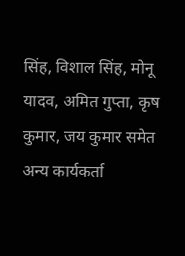सिंह, विशाल सिंह, मोनू यादव, अमित गुप्ता, कृष कुमार, जय कुमार समेत अन्य कार्यकर्ता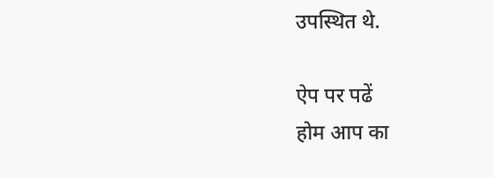उपस्थित थे.

ऐप पर पढें
होम आप का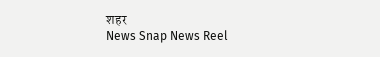शहर
News Snap News Reel